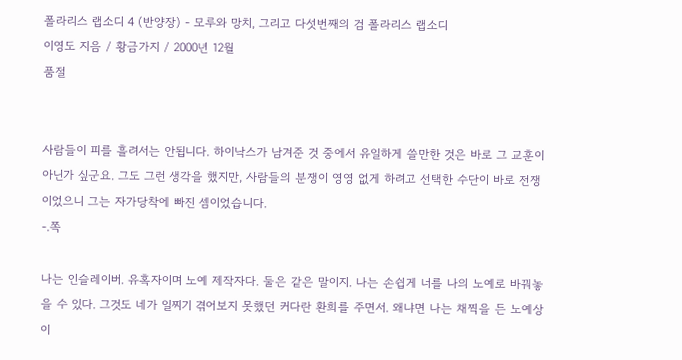폴라리스 랩소디 4 (반양장) - 모루와 망치, 그리고 다섯번째의 검 폴라리스 랩소디
이영도 지음 / 황금가지 / 2000년 12월
품절


사람들이 피를 흘려서는 안됩니다. 하이낙스가 남겨준 것 중에서 유일하게 쓸만한 것은 바로 그 교훈이 아닌가 싶군요. 그도 그런 생각을 했지만, 사람들의 분쟁이 영영 없게 하려고 선택한 수단이 바로 전쟁이었으니 그는 자가당착에 빠진 셈이었습니다.
-.쪽

나는 인슬레이버. 유혹자이며 노예 제작자다. 둘은 같은 말이지. 나는 손쉽게 너를 나의 노예로 바꿔놓을 수 있다. 그것도 네가 일찌기 겪어보지 못했던 커다란 환희를 주면서. 왜냐면 나는 채찍을 든 노예상이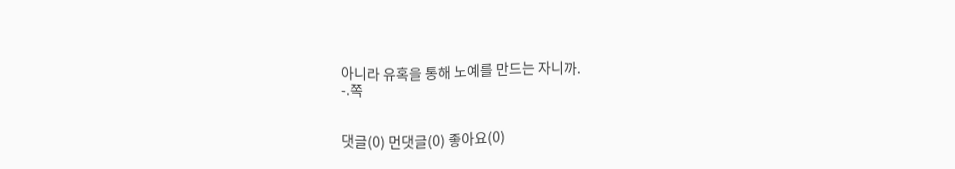아니라 유혹을 통해 노예를 만드는 자니까.
-.쪽


댓글(0) 먼댓글(0) 좋아요(0)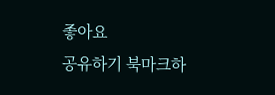좋아요
공유하기 북마크하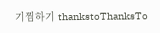기찜하기 thankstoThanksTo